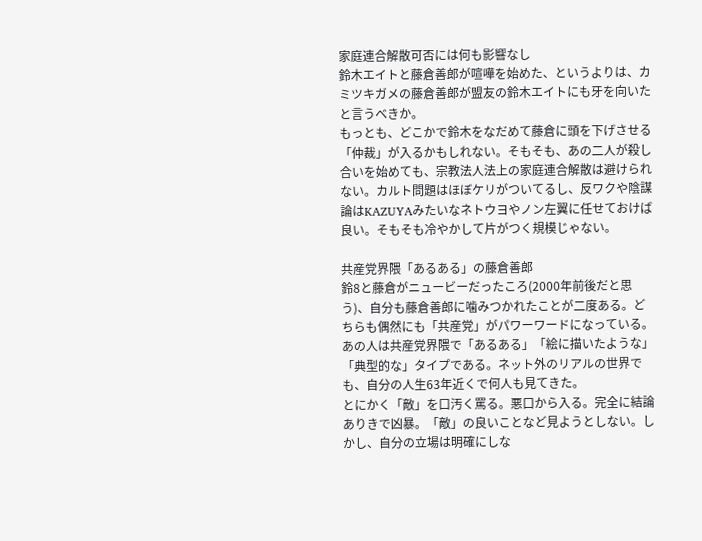家庭連合解散可否には何も影響なし
鈴木エイトと藤倉善郎が喧嘩を始めた、というよりは、カミツキガメの藤倉善郎が盟友の鈴木エイトにも牙を向いたと言うべきか。
もっとも、どこかで鈴木をなだめて藤倉に頭を下げさせる「仲裁」が入るかもしれない。そもそも、あの二人が殺し合いを始めても、宗教法人法上の家庭連合解散は避けられない。カルト問題はほぼケリがついてるし、反ワクや陰謀論はKAZUYAみたいなネトウヨやノン左翼に任せておけば良い。そもそも冷やかして片がつく規模じゃない。

共産党界隈「あるある」の藤倉善郎
鈴8と藤倉がニュービーだったころ(2000年前後だと思う)、自分も藤倉善郎に噛みつかれたことが二度ある。どちらも偶然にも「共産党」がパワーワードになっている。
あの人は共産党界隈で「あるある」「絵に描いたような」「典型的な」タイプである。ネット外のリアルの世界でも、自分の人生63年近くで何人も見てきた。
とにかく「敵」を口汚く罵る。悪口から入る。完全に結論ありきで凶暴。「敵」の良いことなど見ようとしない。しかし、自分の立場は明確にしな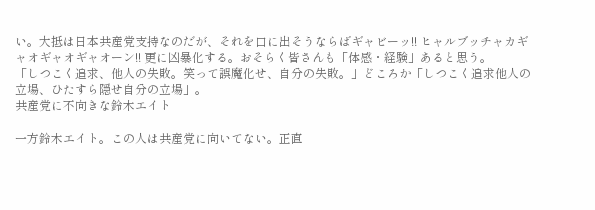い。大抵は日本共産党支持なのだが、それを口に出そうならばギャビーッ!! ヒャルブッチャカギャオギャオギャオーン!! 更に凶暴化する。おそらく皆さんも「体感・経験」あると思う。
「しつこく追求、他人の失敗。笑って誤魔化せ、自分の失敗。」どころか「しつこく追求他人の立場、ひたすら隠せ自分の立場」。
共産党に不向きな鈴木エイト

一方鈴木エイト。この人は共産党に向いてない。正直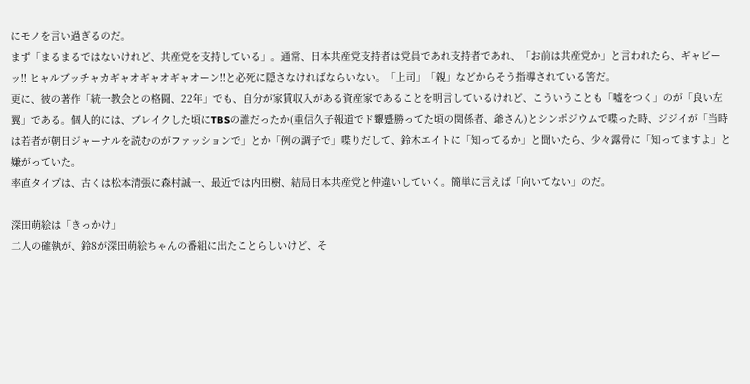にモノを言い過ぎるのだ。
まず「まるまるではないけれど、共産党を支持している」。通常、日本共産党支持者は党員であれ支持者であれ、「お前は共産党か」と言われたら、ギャビーッ!! ヒャルブッチャカギャオギャオギャオーン!!と必死に隠さなければならいない。「上司」「親」などからそう指導されている筈だ。
更に、彼の著作「統一教会との格闘、22年」でも、自分が家賃収入がある資産家であることを明言しているけれど、こういうことも「嘘をつく」のが「良い左翼」である。個人的には、ブレイクした頃にTBSの誰だったか(重信久子報道でド顰蹙勝ってた頃の関係者、爺さん)とシンポジウムで喋った時、ジジイが「当時は若者が朝日ジャーナルを読むのがファッションで」とか「例の調子で」喋りだして、鈴木エイトに「知ってるか」と聞いたら、少々露骨に「知ってますよ」と嫌がっていた。
率直タイプは、古くは松本清張に森村誠一、最近では内田樹、結局日本共産党と仲違いしていく。簡単に言えば「向いてない」のだ。

深田萌絵は「きっかけ」
二人の確執が、鈴8が深田萌絵ちゃんの番組に出たことらしいけど、そ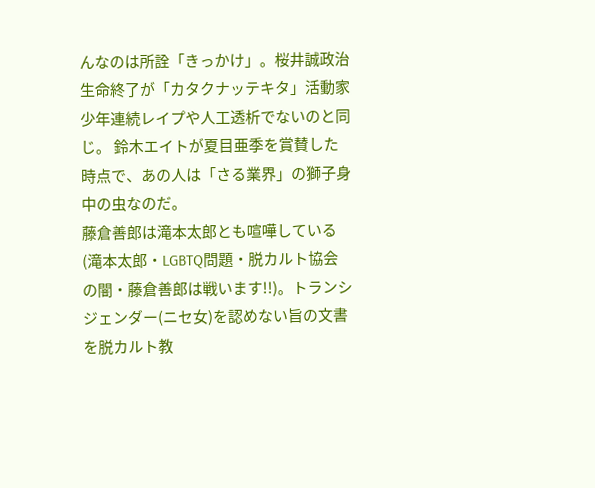んなのは所詮「きっかけ」。桜井誠政治生命終了が「カタクナッテキタ」活動家少年連続レイプや人工透析でないのと同じ。 鈴木エイトが夏目亜季を賞賛した時点で、あの人は「さる業界」の獅子身中の虫なのだ。
藤倉善郎は滝本太郎とも喧嘩している(滝本太郎・LGBTQ問題・脱カルト協会の闇・藤倉善郎は戦います!!)。トランシジェンダー(ニセ女)を認めない旨の文書を脱カルト教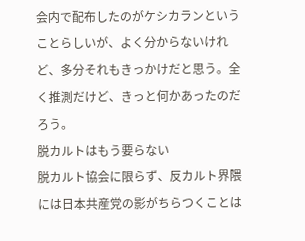会内で配布したのがケシカランということらしいが、よく分からないけれど、多分それもきっかけだと思う。全く推測だけど、きっと何かあったのだろう。
脱カルトはもう要らない
脱カルト協会に限らず、反カルト界隈には日本共産党の影がちらつくことは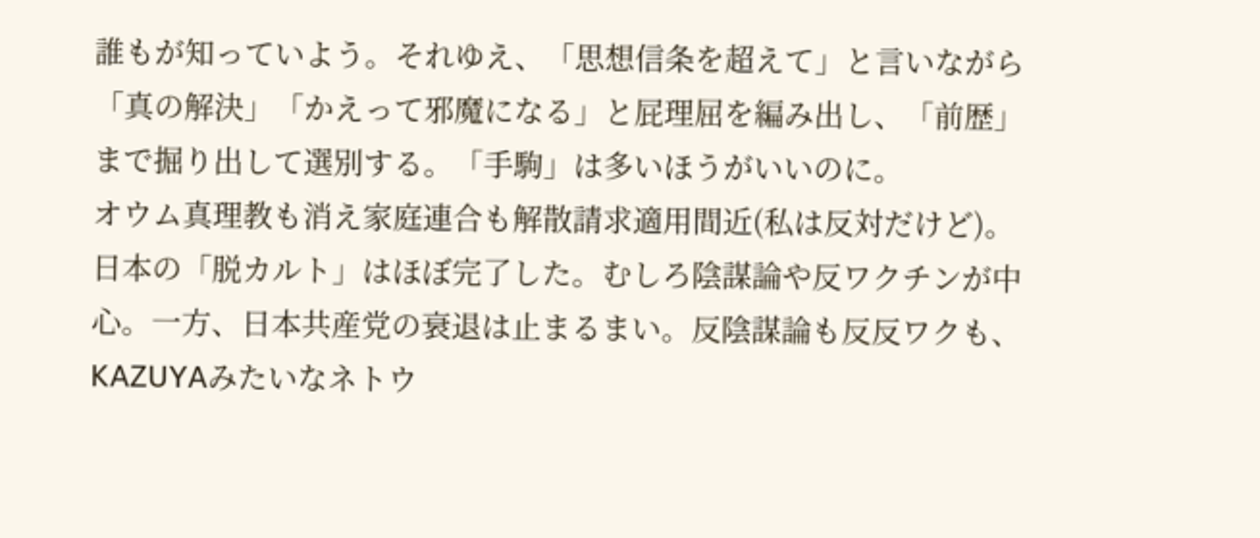誰もが知っていよう。それゆえ、「思想信条を超えて」と言いながら「真の解決」「かえって邪魔になる」と屁理屈を編み出し、「前歴」まで掘り出して選別する。「手駒」は多いほうがいいのに。
オウム真理教も消え家庭連合も解散請求適用間近(私は反対だけど)。日本の「脱カルト」はほぼ完了した。むしろ陰謀論や反ワクチンが中心。一方、日本共産党の衰退は止まるまい。反陰謀論も反反ワクも、KAZUYAみたいなネトウ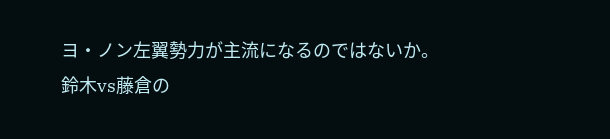ヨ・ノン左翼勢力が主流になるのではないか。
鈴木vs藤倉の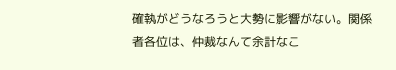確執がどうなろうと大勢に影響がない。関係者各位は、仲裁なんて余計なこ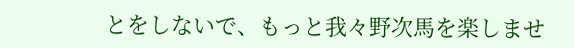とをしないで、もっと我々野次馬を楽しませ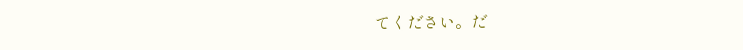てください。だ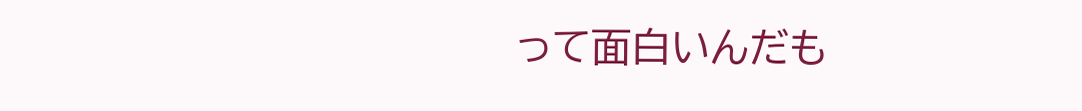って面白いんだも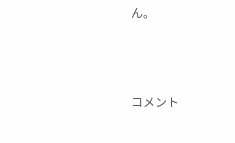ん。



コメント